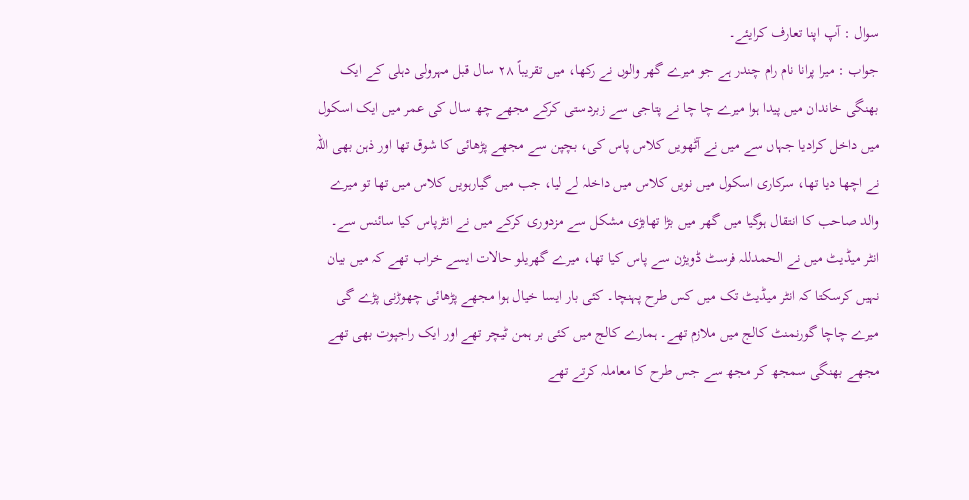سوال : آپ اپنا تعارف کرایئے۔
جواب : میرا پرانا نام رام چندر ہے جو میرے گھر والوں نے رکھا، میں تقریباً ۲۸ سال قبل مہرولی دہلی کے ایک بھنگی خاندان میں پیدا ہوا میرے چا چا نے پتاجی سے زبردستی کرکے مجھے چھ سال کی عمر میں ایک اسکول میں داخل کرادیا جہاں سے میں نے آٹھویں کلاس پاس کی، بچپن سے مجھے پڑھائی کا شوق تھا اور ذہن بھی اللہ نے اچھا دیا تھا، سرکاری اسکول میں نویں کلاس میں داخلہ لے لیا، جب میں گیارہویں کلاس میں تھا تو میرے والد صاحب کا انتقال ہوگیا میں گھر میں بڑا تھابڑی مشکل سے مزدوری کرکے میں نے انٹرپاس کیا سائنس سے۔ انٹر میڈیٹ میں نے الحمدللہ فرسٹ ڈویژن سے پاس کیا تھا، میرے گھریلو حالات ایسے خراب تھے کہ میں بیان نہیں کرسکتا کہ انٹر میڈیٹ تک میں کس طرح پہنچا۔ کئی بار ایسا خیال ہوا مجھے پڑھائی چھوڑنی پڑے گی میرے چاچا گورنمنٹ کالج میں ملازم تھے۔ ہمارے کالج میں کئی بر ہمن ٹیچر تھے اور ایک راجپوت بھی تھے مجھے بھنگی سمجھ کر مجھ سے جس طرح کا معاملہ کرتے تھے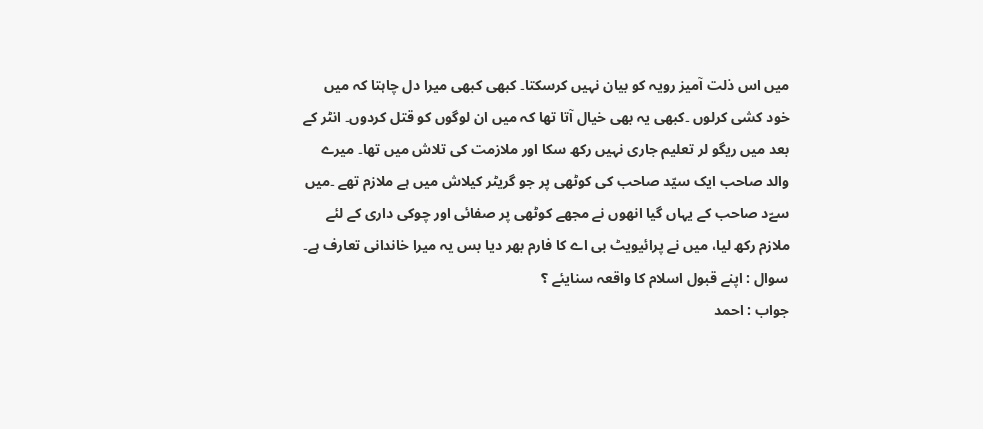میں اس ذلت آمیز رویہ کو بیان نہیں کرسکتا۔ کبھی کبھی میرا دل چاہتا کہ میں خود کشی کرلوں ۔کبھی یہ بھی خیال آتا تھا کہ میں ان لوگوں کو قتل کردوں۔ انٹر کے بعد میں ریگو لر تعلیم جاری نہیں رکھ سکا اور ملازمت کی تلاش میں تھا۔ میرے والد صاحب ایک سیّد صاحب کی کوٹھی پر جو گریٹر کیلاش میں ہے ملازم تھے ۔میں سےّد صاحب کے یہاں گیا انھوں نے مجھے کوٹھی پر صفائی اور چوکی داری کے لئے ملازم رکھ لیا، میں نے پرائیویٹ بی اے کا فارم بھر دیا بس یہ میرا خاندانی تعارف ہے۔
سوال : اپنے قبول اسلام کا واقعہ سنایئے ؟
جواب : احمد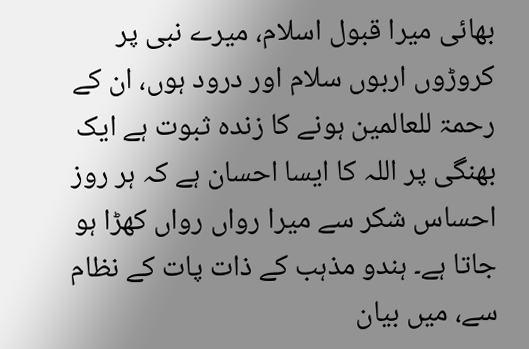بھائی میرا قبول اسلام، میرے نبی پر کروڑوں اربوں سلام اور درود ہوں، ان کے رحمۃ للعالمین ہونے کا زندہ ثبوت ہے ایک بھنگی پر اللہ کا ایسا احسان ہے کہ ہر روز احساس شکر سے میرا رواں رواں کھڑا ہو جاتا ہے۔ ہندو مذہب کے ذات پات کے نظام سے، میں بیان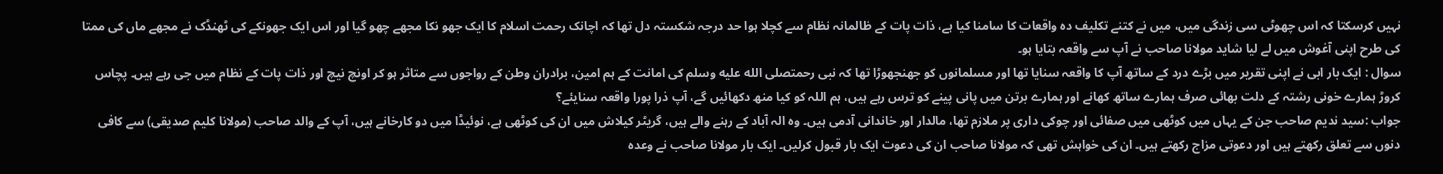نہیں کرسکتا کہ اس چھوٹی سی زندگی میں، میں نے کتنے تکلیف دہ واقعات کا سامنا کیا ہے، ذات پات کے ظالمانہ نظام سے کچلا ہوا حد درجہ شکستہ دل تھا کہ اچانک رحمت اسلام کا ایک جھو نکا مجھے چھو گیا اور اس ایک جھونکے کی ٹھنڈک نے مجھے ماں کی ممتا کی طرح اپنی آغوش میں لے لیا شاید مولانا صاحب نے آپ سے واقعہ بتایا ہو۔
سوال : ایک بار ابی نے اپنی تقریر میں بڑے درد کے ساتھ آپ کا واقعہ سنایا تھا اور مسلمانوں کو جھنجھوڑا تھا کہ نبی رحمتصلى الله عليه وسلم کی امانت کے ہم امین، برادران وطن کے رواجوں سے متاثر ہو کر اونچ نیچ اور ذات پات کے نظام میں جی رہے ہیں۔ پچاس کروڑ ہمارے خونی رشتہ کے دلت بھائی صرف ہمارے ساتھ کھانے اور ہمارے برتن میں پانی پینے کو ترس رہے ہیں، ہم اللہ کو کیا منھ دکھائیں گے، آپ ذرا پورا واقعہ سنایئے؟
جواب :سید ندیم صاحب جن کے یہاں میں کوٹھی میں صفائی اور چوکی داری پر ملازم تھا، مالدار اور خاندانی آدمی ہیں۔ وہ الہ آباد کے رہنے والے ہیں، گریٹر کیلاش میں ان کی کوٹھی ہے، نوئیڈا میں دو کارخانے ہیں، آپ کے والد صاحب (مولانا کلیم صدیقی) سے کافی دنوں سے تعلق رکھتے ہیں اور دعوتی مزاج رکھتے ہیں۔ ان کی خواہش تھی کہ مولانا صاحب ان کی دعوت ایک بار قبول کرلیں۔ ایک بار مولانا صاحب نے وعدہ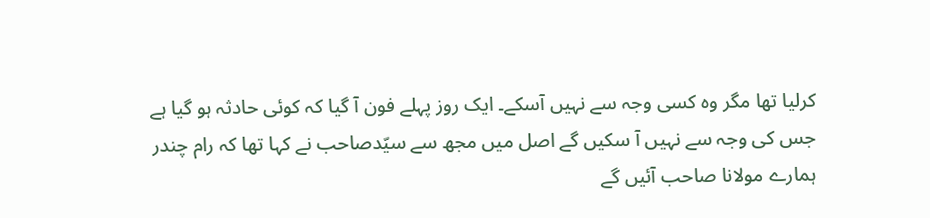کرلیا تھا مگر وہ کسی وجہ سے نہیں آسکے۔ ایک روز پہلے فون آ گیا کہ کوئی حادثہ ہو گیا ہے جس کی وجہ سے نہیں آ سکیں گے اصل میں مجھ سے سیّدصاحب نے کہا تھا کہ رام چندر ہمارے مولانا صاحب آئیں گے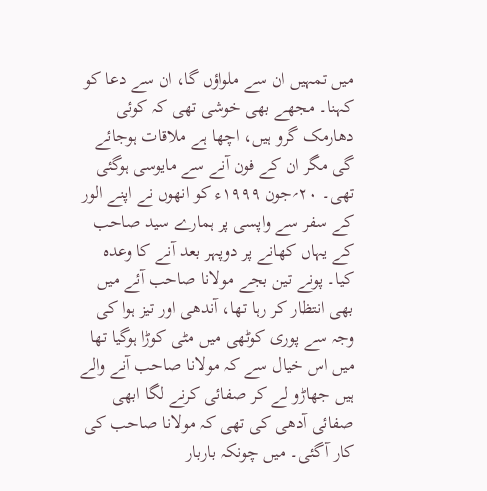میں تمہیں ان سے ملواؤں گا، ان سے دعا کو کہنا۔ مجھے بھی خوشی تھی کہ کوئی دھارمک گرو ہیں، اچھا ہے ملاقات ہوجائے گی مگر ان کے فون آنے سے مایوسی ہوگئی تھی۔ ۲۰؍جون ۱۹۹۹ء کو انھوں نے اپنے الور کے سفر سے واپسی پر ہمارے سید صاحب کے یہاں کھانے پر دوپہر بعد آنے کا وعدہ کیا۔ پونے تین بجے مولانا صاحب آئے میں بھی انتظار کر رہا تھا، آندھی اور تیز ہوا کی وجہ سے پوری کوٹھی میں مٹی کوڑا ہوگیا تھا میں اس خیال سے کہ مولانا صاحب آنے والے ہیں جھاڑو لے کر صفائی کرنے لگا ابھی صفائی آدھی کی تھی کہ مولانا صاحب کی کار آگئی۔ میں چونکہ باربار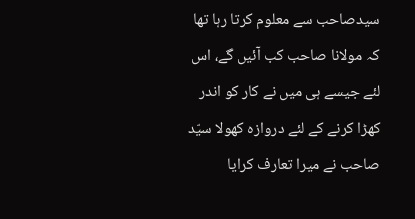سیدصاحب سے معلوم کرتا رہا تھا کہ مولانا صاحب کب آئیں گے، اس لئے جیسے ہی میں نے کار کو اندر کھڑا کرنے کے لئے دروازہ کھولا سیّد صاحب نے میرا تعارف کرایا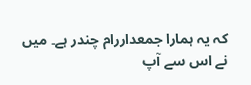کہ یہ ہمارا جمعداررام چندر ہے۔ میں نے اس سے آپ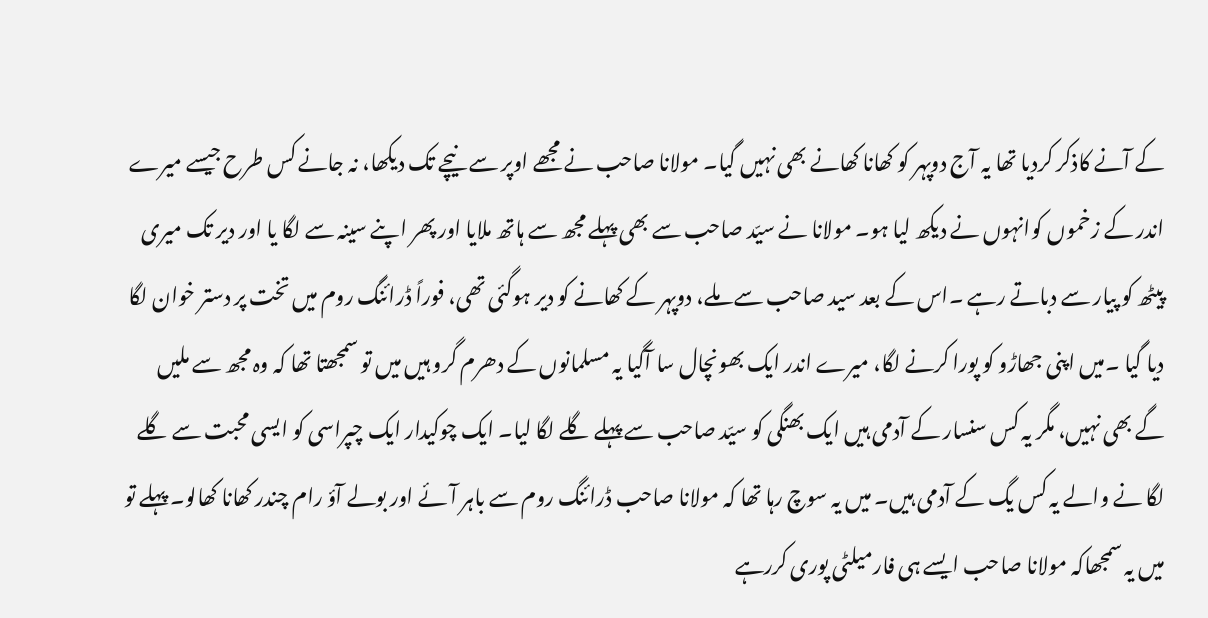کے آنے کاذکر کردیا تھا یہ آج دوپہر کو کھانا کھانے بھی نہیں گیا۔ مولانا صاحب نے مجھے اوپر سے نیچے تک دیکھا، نہ جانے کس طرح جیسے میرے اندر کے زخموں کوانہوں نے دیکھ لیا ہو۔ مولانا نے سیّد صاحب سے بھی پہلے مجھ سے ہاتھ ملایا اور پھر اپنے سینہ سے لگا یا اور دیر تک میری پیٹھ کو پیار سے دباتے رہے ۔اس کے بعد سید صاحب سے ملے، دوپہر کے کھانے کو دیر ہوگئی تھی، فوراً ڈرائنگ روم میں تخت پر دستر خوان لگا دیا گیا ۔میں اپنی جھاڑو کو پورا کرنے لگا، میرے اندر ایک بھونچال سا آگیا یہ مسلمانوں کے دھرم گرو ہیں میں تو سمجھتا تھا کہ وہ مجھ سے ملیں گے بھی نہیں، مگر یہ کس سنسار کے آدمی ہیں ایک بھنگی کو سیّد صاحب سے پہلے گلے لگا لیا۔ ایک چوکیدار ایک چپراسی کو ایسی محبت سے گلے لگا نے والے یہ کس یگ کے آدمی ہیں۔ میں یہ سوچ رہا تھا کہ مولانا صاحب ڈرائنگ روم سے باہر آئے اور بولے آؤ رام چندر کھانا کھالو۔ پہلے تو میں یہ سمجھاکہ مولانا صاحب ایسے ہی فارمیلٹی پوری کررہے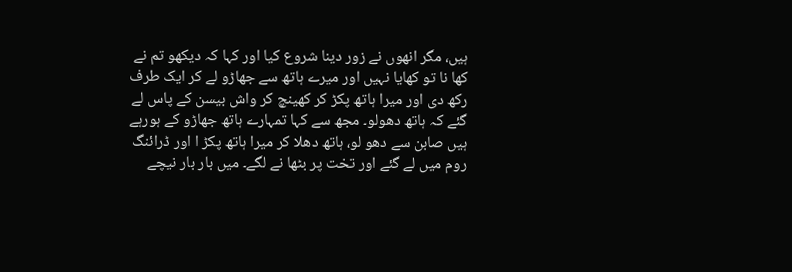ہیں، مگر انھوں نے زور دینا شروع کیا اور کہا کہ دیکھو تم نے کھا نا تو کھایا نہیں اور میرے ہاتھ سے جھاڑو لے کر ایک طرف رکھ دی اور میرا ہاتھ پکڑ کر کھینچ کر واش بیسن کے پاس لے گئے کہ ہاتھ دھولو۔ مجھ سے کہا تمہارے ہاتھ جھاڑو کے ہورہے ہیں صابن سے دھو لو، ہاتھ دھلا کر میرا ہاتھ پکڑ ا اور ڈرائنگ روم میں لے گئے اور تخت پر بٹھا نے لگے۔ میں بار بار نیچے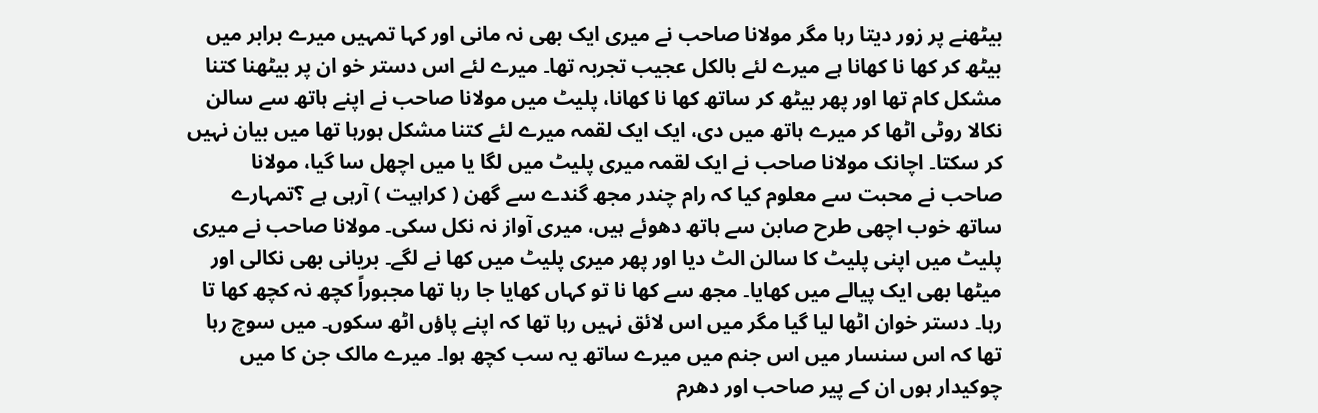بیٹھنے پر زور دیتا رہا مگر مولانا صاحب نے میری ایک بھی نہ مانی اور کہا تمہیں میرے برابر میں بیٹھ کر کھا نا کھانا ہے میرے لئے بالکل عجیب تجربہ تھا۔ میرے لئے اس دستر خو ان پر بیٹھنا کتنا مشکل کام تھا اور پھر بیٹھ کر ساتھ کھا نا کھانا، پلیٹ میں مولانا صاحب نے اپنے ہاتھ سے سالن نکالا روٹی اٹھا کر میرے ہاتھ میں دی، ایک ایک لقمہ میرے لئے کتنا مشکل ہورہا تھا میں بیان نہیں کر سکتا۔ اچانک مولانا صاحب نے ایک لقمہ میری پلیٹ میں لگا یا میں اچھل سا گیا، مولانا صاحب نے محبت سے معلوم کیا کہ رام چندر مجھ گندے سے گھن ( کراہیت ) آرہی ہے ؟تمہارے ساتھ خوب اچھی طرح صابن سے ہاتھ دھوئے ہیں، میری آواز نہ نکل سکی۔ مولانا صاحب نے میری پلیٹ میں اپنی پلیٹ کا سالن الٹ دیا اور پھر میری پلیٹ میں کھا نے لگے۔ بریانی بھی نکالی اور میٹھا بھی ایک پیالے میں کھایا۔ مجھ سے کھا نا تو کہاں کھایا جا رہا تھا مجبوراً کچھ نہ کچھ کھا تا رہا۔ دستر خوان اٹھا لیا گیا مگر میں اس لائق نہیں رہا تھا کہ اپنے پاؤں اٹھ سکوں۔ میں سوچ رہا تھا کہ اس سنسار میں اس جنم میں میرے ساتھ یہ سب کچھ ہوا۔ میرے مالک جن کا میں چوکیدار ہوں ان کے پیر صاحب اور دھرم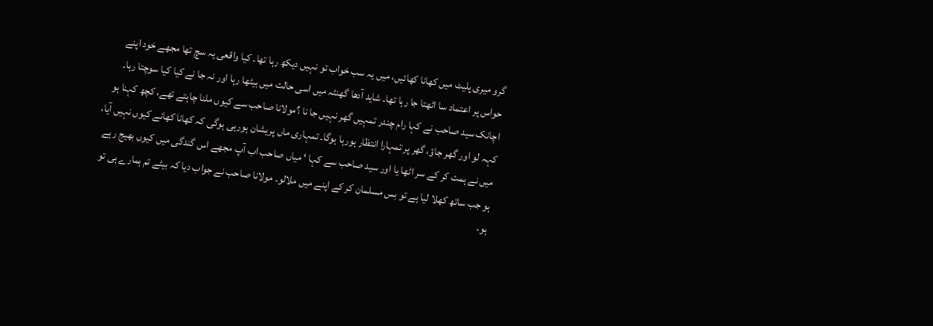گرو میری پلیٹ میں کھانا کھائیں، میں یہ سب خواب تو نہیں دیکھ رہا تھا۔ کیا واقعی یہ سچ تھا مجھے خود اپنے حواس پر اعتماد سا اٹھتا جا رہا تھا۔ شاید آدھا گھنٹہ میں اسی حالت میں بیٹھا رہا اور نہ جا نے کیا کیا سوچتا رہا۔ اچانک سید صاحب نے کہا رام چندر تمہیں گھر نہیں جا نا ؟مولانا صاحب سے کیوں ملنا چاہتے تھے، کچھ کہنا ہو کہہ لو اور گھر جاؤ، گھر پر تمہارا انتظار ہورہا ہوگا۔ تمہاری ماں پریشان ہورہی ہوگی کہ کھانا کھانے کیوں نہیں آیا، میں نے ہمت کر کے سر اٹھا یا اور سید صاحب سے کہا ‘ میاں صاحب اب آپ مجھے اس گندگی میں کیوں بھیج رہے ہو جب ساتھ کھلا لیا ہے تو بس مسلمان کر کے اپنے میں ملالو۔ مولانا صاحب نے جواب دیا کہ بیٹے تم ہمارے ہی تو ہو،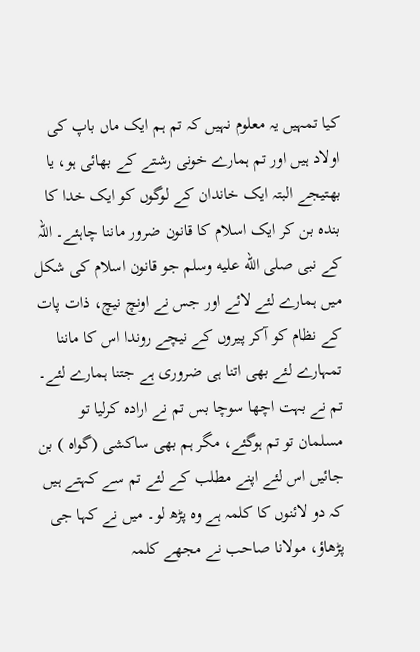کیا تمہیں یہ معلوم نہیں کہ تم ہم ایک ماں باپ کی اولاد ہیں اور تم ہمارے خونی رشتے کے بھائی ہو، یا بھتیجے البتہ ایک خاندان کے لوگوں کو ایک خدا کا بندہ بن کر ایک اسلام کا قانون ضرور ماننا چاہئے۔ اللہ کے نبی صلى الله عليه وسلم جو قانون اسلام کی شکل میں ہمارے لئے لائے اور جس نے اونچ نیچ، ذات پات کے نظام کو آکر پیروں کے نیچے روندا اس کا ماننا تمہارے لئے بھی اتنا ہی ضروری ہے جتنا ہمارے لئے۔ تم نے بہت اچھا سوچا بس تم نے ارادہ کرلیا تو مسلمان تو تم ہوگئے، مگر ہم بھی ساکشی (گواہ ) بن جائیں اس لئے اپنے مطلب کے لئے تم سے کہتے ہیں کہ دو لائنوں کا کلمہ ہے وہ پڑھ لو۔ میں نے کہا جی پڑھاؤ، مولانا صاحب نے مجھے کلمہ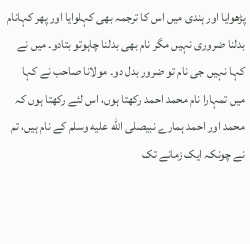پڑھوایا اور ہندی میں اس کا ترجمہ بھی کہلوایا اور پھر کہانام بدلنا ضروری نہیں مگر نام بھی بدلنا چاہوتو بتادو۔ میں نے کہا نہیں جی نام تو ضرور بدل دو۔ مولانا صاحب نے کہا میں تمہارا نام محمد احمد رکھتا ہوں، اس لئے رکھتا ہوں کہ محمد اور احمد ہمارے نبیصلى الله عليه وسلم کے نام ہیں، تم نے چونکہ ایک زمانے تک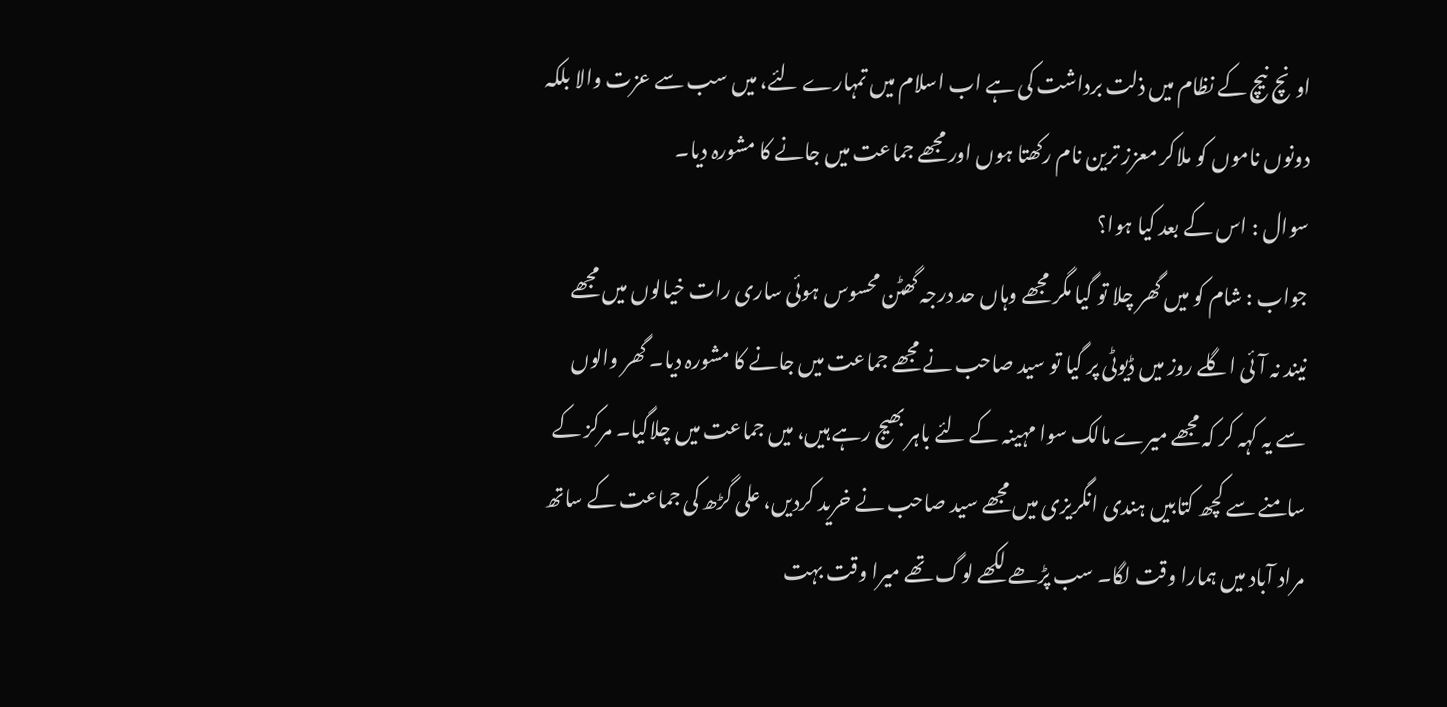اونچ نیچ کے نظام میں ذلت برداشت کی ہے اب اسلام میں تمہارے لئے، میں سب سے عزت والا بلکہ دونوں ناموں کو ملاکر معزز ترین نام رکھتا ہوں اور مجھے جماعت میں جانے کا مشورہ دیا۔
سوال : اس کے بعد کیا ہوا؟
جواب : شام کو میں گھر چلا تو گیا مگر مجھے وہاں حد درجہ گھٹن محسوس ہوئی ساری رات خیالوں میں مجھے نیند نہ آئی اگلے روز میں ڈیوٹی پر گیا تو سید صاحب نے مجھے جماعت میں جانے کا مشورہ دیا۔ گھر والوں سے یہ کہہ کر کہ مجھے میرے مالک سوا مہینہ کے لئے باہر بھیج رہے ہیں، میں جماعت میں چلاگیا۔ مرکز کے سامنے سے کچھ کتابیں ہندی انگریزی میں مجھے سید صاحب نے خرید کردیں، علی گڑھ کی جماعت کے ساتھ مراد آباد میں ہمارا وقت لگا۔ سب پڑھے لکھے لوگ تھے میرا وقت بہت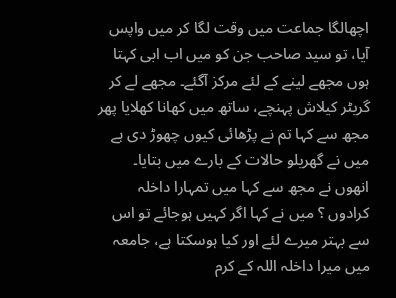اچھالگا جماعت میں وقت لگا کر میں واپس آیا، تو سید صاحب جن کو میں اب ابی کہتا ہوں مجھے لینے کے لئے مرکز آگئے۔ مجھے لے کر گریٹر کیلاش پہنچے، ساتھ میں کھانا کھلایا پھر مجھ سے کہا تم نے پڑھائی کیوں چھوڑ دی ہے میں نے گھریلو حالات کے بارے میں بتایا۔ انھوں نے مجھ سے کہا میں تمہارا داخلہ کرادوں ؟ میں نے کہا اگر کہیں ہوجائے تو اس سے بہتر میرے لئے اور کیا ہوسکتا ہے، جامعہ میں میرا داخلہ اللہ کے کرم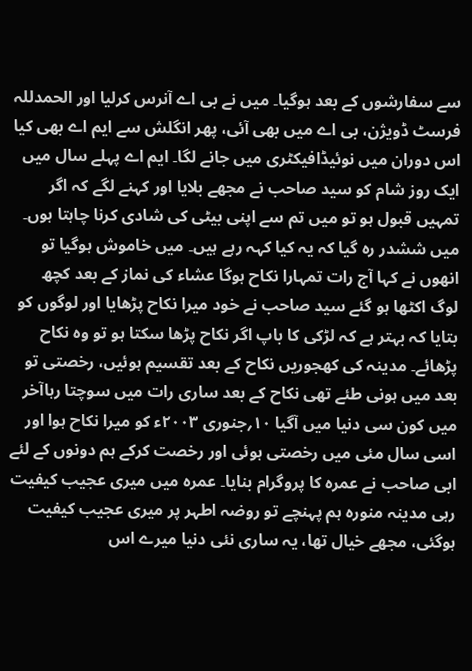سے سفارشوں کے بعد ہوگیا۔ میں نے بی اے آنرس کرلیا اور الحمدللہ فرسٹ ڈویژن، بی اے میں بھی آئی، پھر انگلش سے ایم اے بھی کیا اس دوران میں نوئیڈافیکٹری میں جانے لگا۔ ایم اے پہلے سال میں ایک روز شام کو سید صاحب نے مجھے بلایا اور کہنے لگے کہ اگر تمہیں قبول ہو تو میں تم سے اپنی بیٹی کی شادی کرنا چاہتا ہوں۔ میں ششدر رہ گیا کہ یہ کیا کہہ رہے ہیں۔ میں خاموش ہوگیا تو انھوں نے کہا آج رات تمہارا نکاح ہوگا عشاء کی نماز کے بعد کچھ لوگ اکٹھا ہو گئے سید صاحب نے خود میرا نکاح پڑھایا اور لوگوں کو بتایا کہ بہتر ہے کہ لڑکی کا باپ اگر نکاح پڑھا سکتا ہو تو وہ نکاح پڑھائے۔ مدینہ کی کھجوریں نکاح کے بعد تقسیم ہوئیں، رخصتی تو بعد میں ہونی طئے تھی نکاح کے بعد ساری رات میں سوچتا رہاآخر میں کون سی دنیا میں آگیا ۱۰؍جنوری ۲۰۰۳ء کو میرا نکاح ہوا اور اسی سال مئی میں رخصتی ہوئی اور رخصت کرکے ہم دونوں کے لئے ابی صاحب نے عمرہ کا پروگرام بنایا۔ عمرہ میں میری عجیب کیفیت رہی مدینہ منورہ ہم پہنچے تو روضہ اطہر پر میری عجیب کیفیت ہوگئی، مجھے خیال تھا، یہ ساری نئی دنیا میرے اس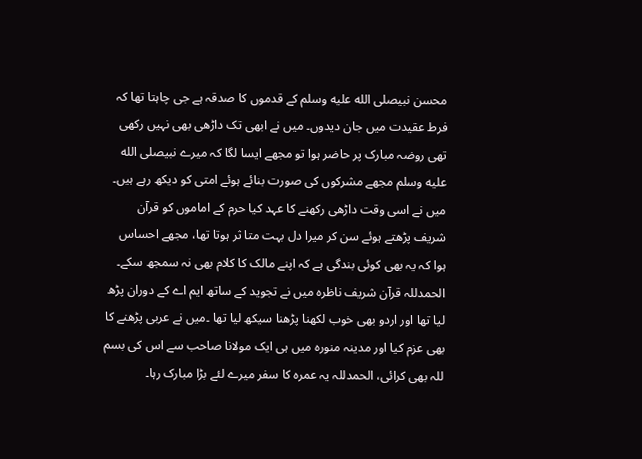محسن نبیصلى الله عليه وسلم کے قدموں کا صدقہ ہے جی چاہتا تھا کہ فرط عقیدت میں جان دیدوں۔ میں نے ابھی تک داڑھی بھی نہیں رکھی تھی روضہ مبارک پر حاضر ہوا تو مجھے ایسا لگا کہ میرے نبیصلى الله عليه وسلم مجھے مشرکوں کی صورت بنائے ہوئے امتی کو دیکھ رہے ہیں۔ میں نے اسی وقت داڑھی رکھنے کا عہد کیا حرم کے اماموں کو قرآن شریف پڑھتے ہوئے سن کر میرا دل بہت متا ثر ہوتا تھا، مجھے احساس ہوا کہ یہ بھی کوئی بندگی ہے کہ اپنے مالک کا کلام بھی نہ سمجھ سکے۔ الحمدللہ قرآن شریف ناظرہ میں نے تجوید کے ساتھ ایم اے کے دوران پڑھ لیا تھا اور اردو بھی خوب لکھنا پڑھنا سیکھ لیا تھا ۔میں نے عربی پڑھنے کا بھی عزم کیا اور مدینہ منورہ میں ہی ایک مولانا صاحب سے اس کی بسم للہ بھی کرائی، الحمدللہ یہ عمرہ کا سفر میرے لئے بڑا مبارک رہا۔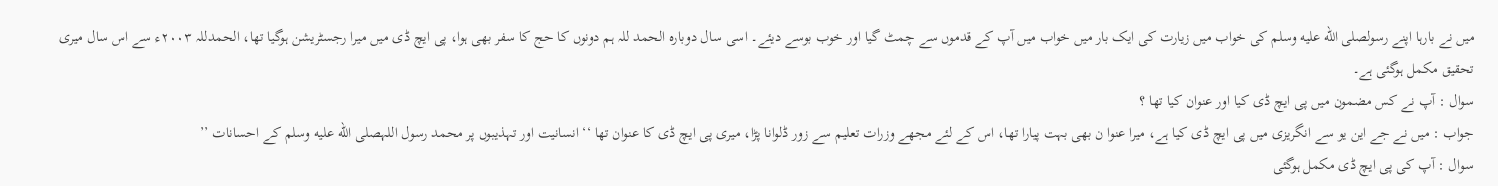میں نے بارہا اپنے رسولصلى الله عليه وسلم کی خواب میں زیارت کی ایک بار میں خواب میں آپ کے قدموں سے چمٹ گیا اور خوب بوسے دیئے۔ اسی سال دوبارہ الحمد للہ ہم دونوں کا حج کا سفر بھی ہوا، پی ایچ ڈی میں میرا رجسٹریشن ہوگیا تھا، الحمدللہ ۲۰۰۳ء سے اس سال میری تحقیق مکمل ہوگئی ہے۔
سوال : آپ نے کس مضمون میں پی ایچ ڈی کیا اور عنوان کیا تھا ؟
جواب : میں نے جے این یو سے انگریزی میں پی ایچ ڈی کیا ہے، میرا عنوا ن بھی بہت پیارا تھا، اس کے لئے مجھے وزرات تعلیم سے زور ڈلوانا پڑا، میری پی ایچ ڈی کا عنوان تھا ‘‘ انسانیت اور تہذیبوں پر محمد رسول اللہصلى الله عليه وسلم کے احسانات ’’
سوال : آپ کی پی ایچ ڈی مکمل ہوگئی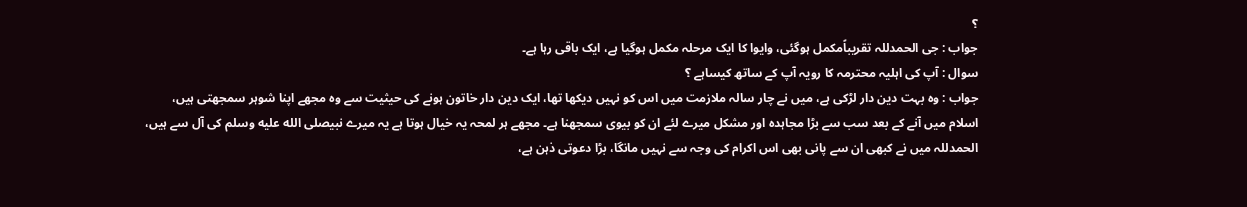؟
جواب : جی الحمدللہ تقریباًمکمل ہوگئی، وایوا کا ایک مرحلہ مکمل ہوگیا ہے، ایک باقی رہا ہے۔
سوال : آپ کی اہلیہ محترمہ کا رویہ آپ کے ساتھ کیساہے ؟
جواب : وہ بہت دین دار لڑکی ہے، میں نے چار سالہ ملازمت میں اس کو نہیں دیکھا تھا، ایک دین دار خاتون ہونے کی حیثیت سے وہ مجھے اپنا شوہر سمجھتی ہیں، اسلام میں آنے کے بعد سب سے بڑا مجاہدہ اور مشکل میرے لئے ان کو بیوی سمجھنا ہے۔ مجھے ہر لمحہ یہ خیال ہوتا ہے یہ میرے نبیصلى الله عليه وسلم کی آل سے ہیں، الحمدللہ میں نے کبھی ان سے پانی بھی اس اکرام کی وجہ سے نہیں مانگا، بڑا دعوتی ذہن ہے،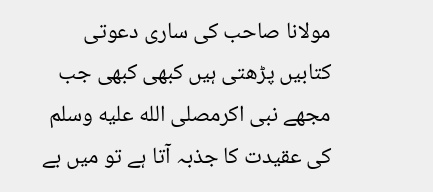مولانا صاحب کی ساری دعوتی کتابیں پڑھتی ہیں کبھی کبھی جب مجھے نبی اکرمصلى الله عليه وسلم کی عقیدت کا جذبہ آتا ہے تو میں بے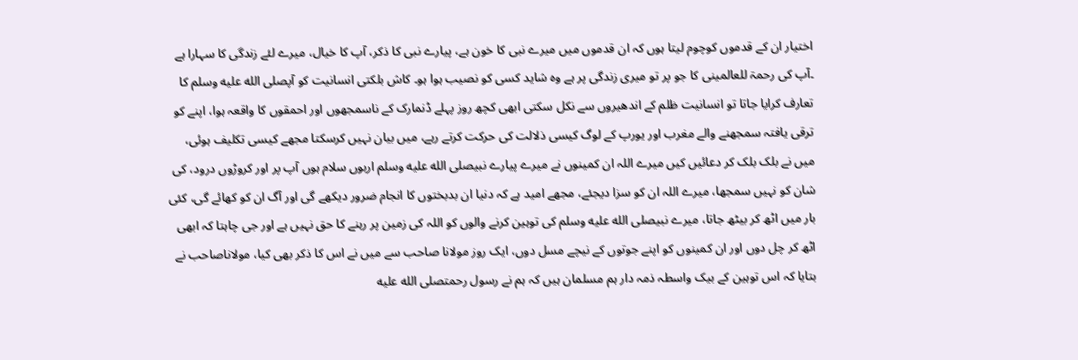اختیار ان کے قدموں کوچوم لیتا ہوں کہ ان قدموں میں میرے نبی کا خون ہے، پیارے نبی کا ذکر، آپ کا خیال، میرے لئے زندگی کا سہارا ہے ۔آپ کی رحمۃ للعالمینی کا جو پر تو میری زندگی پر ہے وہ شاید کسی کو نصیب ہوا ہو۔ کاش بلکتی انسانیت کو آپصلى الله عليه وسلم کا تعارف کرایا جاتا تو انسانیت ظلم کے اندھیروں سے نکل سکتی ابھی کچھ روز پہلے ڈنمارک کے ناسمجھوں اور احمقوں کا واقعہ ہوا، اپنے کو ترقی یافتہ سمجھنے والے مغرب اور یورپ کے لوگ کیسی ذلالت کی حرکت کرتے رہے، میں بیان نہیں کرسکتا مجھے کیسی تکلیف ہوئی، میں نے بلک بلک کر دعائیں کیں میرے اللہ ان کمینوں نے میرے پیارے نبیصلى الله عليه وسلم اربوں سلام ہوں آپ پر اور کروڑوں درود، کی شان کو نہیں سمجھا، میرے اللہ ان کو سزا دیجئے، مجھے امید ہے کہ دنیا ان بدبختوں کا انجام ضرور دیکھے گی اور آگ ان کو کھائے گی، کئی بار میں اٹھ کر بیٹھ جاتا، میرے نبیصلى الله عليه وسلم کی توہین کرنے والوں کو اللہ کی زمین پر رہنے کا حق نہیں ہے اور جی چاہتا کہ ابھی اٹھ کر چل دوں اور ان کمینوں کو اپنے جوتوں کے نیچے مسل دوں، ایک روز مولانا صاحب سے میں نے اس کا ذکر بھی کیا، مولاناصاحب نے بتایا کہ اس توہین کے بیک واسطہ ذمہ دار ہم مسلمان ہیں کہ ہم نے رسول رحمتصلى الله عليه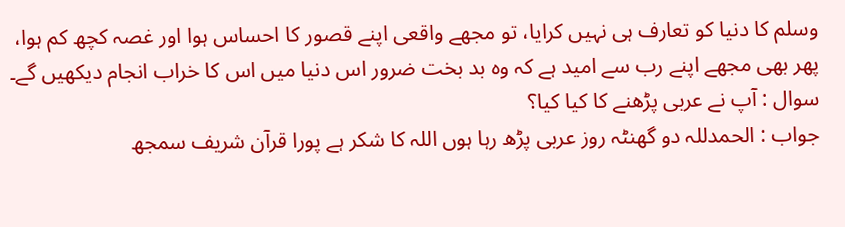وسلم کا دنیا کو تعارف ہی نہیں کرایا، تو مجھے واقعی اپنے قصور کا احساس ہوا اور غصہ کچھ کم ہوا، پھر بھی مجھے اپنے رب سے امید ہے کہ وہ بد بخت ضرور اس دنیا میں اس کا خراب انجام دیکھیں گے۔
سوال : آپ نے عربی پڑھنے کا کیا کیا؟
جواب : الحمدللہ دو گھنٹہ روز عربی پڑھ رہا ہوں اللہ کا شکر ہے پورا قرآن شریف سمجھ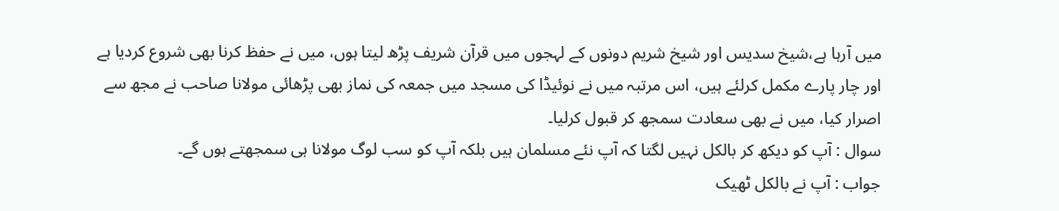میں آرہا ہے،شیخ سدیس اور شیخ شریم دونوں کے لہجوں میں قرآن شریف پڑھ لیتا ہوں، میں نے حفظ کرنا بھی شروع کردیا ہے اور چار پارے مکمل کرلئے ہیں، اس مرتبہ میں نے نوئیڈا کی مسجد میں جمعہ کی نماز بھی پڑھائی مولانا صاحب نے مجھ سے اصرار کیا، میں نے بھی سعادت سمجھ کر قبول کرلیا۔
سوال : آپ کو دیکھ کر بالکل نہیں لگتا کہ آپ نئے مسلمان ہیں بلکہ آپ کو سب لوگ مولانا ہی سمجھتے ہوں گے۔
جواب : آپ نے بالکل ٹھیک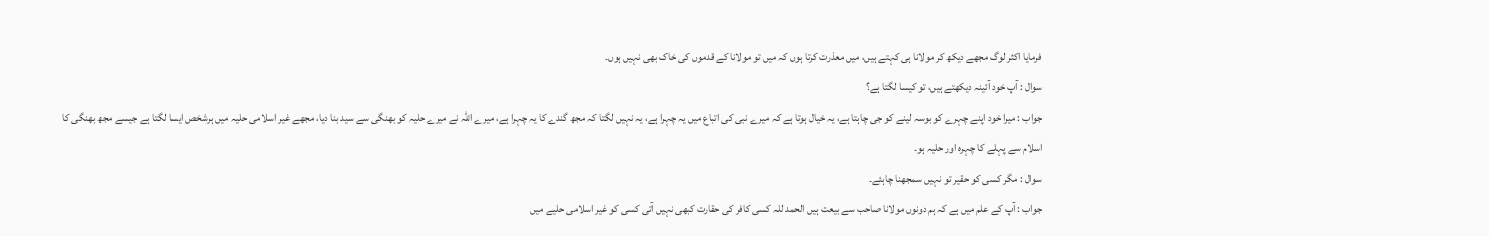فرمایا اکثر لوگ مجھے دیکھ کر مولانا ہی کہتے ہیں، میں معذرت کرتا ہوں کہ میں تو مولانا کے قدموں کی خاک بھی نہیں ہوں۔
سوال : آپ خود آئینہ دیکھتے ہیں، تو کیسا لگتا ہے؟
جواب : میرا خود اپنے چہرے کو بوسہ لینے کو جی چاہتا ہے، یہ خیال ہوتا ہے کہ میرے نبی کی اتباع میں یہ چہرا ہے، یہ نہیں لگتا کہ مجھ گندے کا یہ چہرا ہے، میرے اللہ نے میرے حلیہ کو بھنگی سے سید بنا دیا، مجھے غیر اسلامی حلیہ میں ہرشخص ایسا لگتا ہے جیسے مجھ بھنگی کا اسلام سے پہلے کا چہرہ اور حلیہ ہو۔
سوال : مگر کسی کو حقیر تو نہیں سمجھنا چاہئے۔
جواب : آپ کے علم میں ہے کہ ہم دونوں مولانا صاحب سے بیعت ہیں الحمد للہ کسی کافر کی حقارت کبھی نہیں آتی کسی کو غیر اسلامی حلیے میں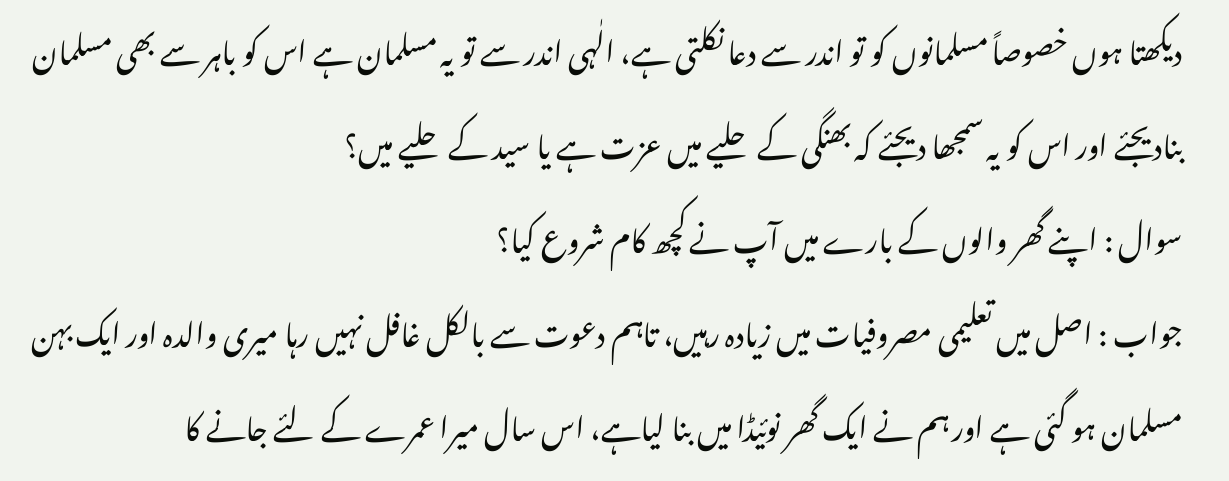دیکھتا ہوں خصوصاً مسلمانوں کو تو اندر سے دعا نکلتی ہے، الٰہی اندر سے تو یہ مسلمان ہے اس کو باہر سے بھی مسلمان بنادیجئے اور اس کو یہ سمجھا دیجئے کہ بھنگی کے حلیے میں عزت ہے یا سید کے حلیے میں؟
سوال : اپنے گھر والوں کے بارے میں آپ نے کچھ کام شروع کیا؟
جواب : اصل میں تعلیمی مصروفیات میں زیادہ رہیں، تاہم دعوت سے بالکل غافل نہیں رہا میری والدہ اور ایک بہن مسلمان ہو گئی ہے اور ہم نے ایک گھر نوئیڈا میں بنا لیاہے، اس سال میرا عمرے کے لئے جانے کا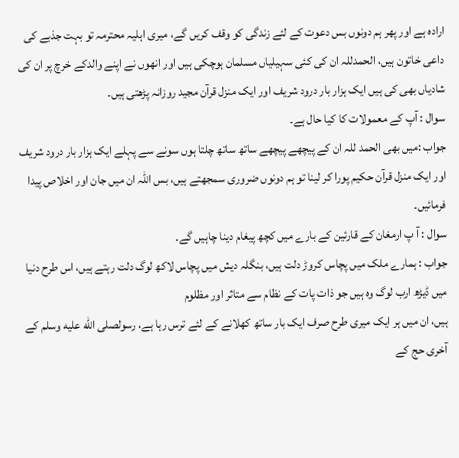ارادہ ہے اور پھر ہم دونوں بس دعوت کے لئے زندگی کو وقف کریں گے، میری اہلیہ محترمہ تو بہت جذبے کی داعی خاتون ہیں، الحمدللہ ان کی کئی سہیلیاں مسلمان ہوچکی ہیں اور انھوں نے اپنے والدکے خرچ پر ان کی شادیاں بھی کی ہیں ایک ہزار بار درود شریف اور ایک منزل قرآن مجید روزانہ پڑھتی ہیں۔
سوال : آپ کے معمولات کا کیا حال ہے۔
جواب :میں بھی الحمد للہ ان کے پیچھے پیچھے ساتھ ساتھ چلتا ہوں سونے سے پہلے ایک ہزار بار درود شریف اور ایک منزل قرآن حکیم پورا کر لینا تو ہم دونوں ضروری سمجھتے ہیں، بس اللہ ان میں جان اور اخلاص پیدا فرمائیں۔
سوال : آ پ ارمغان کے قارئین کے بارے میں کچھ پیغام دینا چاہیں گے۔
جواب : ہمارے ملک میں پچاس کروڑ دلت ہیں، بنگلہ دیش میں پچاس لاکھ لوگ دلت رہتے ہیں، اس طرح دنیا میں ڈیڑھ ارب لوگ وہ ہیں جو ذات پات کے نظام سے متاثر اور مظلوم
ہیں، ان میں ہر ایک میری طرح صرف ایک بار ساتھ کھلانے کے لئے ترس رہا ہے، رسولصلى الله عليه وسلم کے آخری حج کے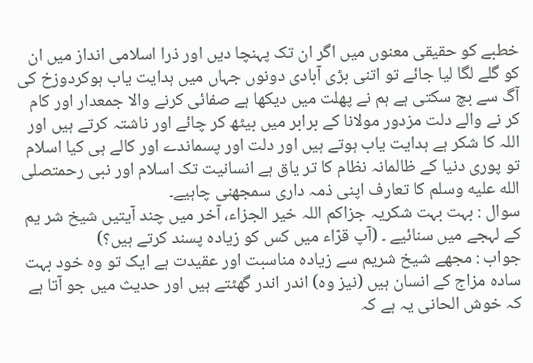خطبے کو حقیقی معنوں میں اگر ان تک پہنچا دیں اور ذرا اسلامی انداز میں ان کو گلے لگا لیا جائے تو اتنی بڑی آبادی دونوں جہاں میں ہدایت یاب ہوکردوزخ کی آگ سے بچ سکتی ہے ہم نے پھلت میں دیکھا ہے صفائی کرنے والا جمعدار اور کام کر نے والے دلت مزدور مولانا کے برابر میں بیٹھ کر چائے اور ناشتہ کرتے ہیں اور اللہ کا شکر ہے ہدایت یاب ہوتے ہیں اور دلت اور پسماندے اور کالے ہی کیا اسلام تو پوری دنیا کے ظالمانہ نظام کا تر یاق ہے انسانیت تک اسلام اور نبی رحمتصلى الله عليه وسلم کا تعارف اپنی ذمہ داری سمجھنی چاہیے۔
سوال : بہت بہت شکریہ جزاکم اللہ خیر الجزاء، آخر میں چند آیتیں شیخ شر یم کے لہجے میں سنائیے ۔ (آپ قرّاء میں کس کو زیادہ پسند کرتے ہیں؟)
جواب : مجھے شیخ شریم سے زیادہ مناسبت اور عقیدت ہے ایک تو وہ خود بہت سادہ مزاج کے انسان ہیں (نیز وہ) اندر اندر گھٹتے ہیں اور حدیث میں جو آتا ہے کہ خوش الحانی یہ ہے کہ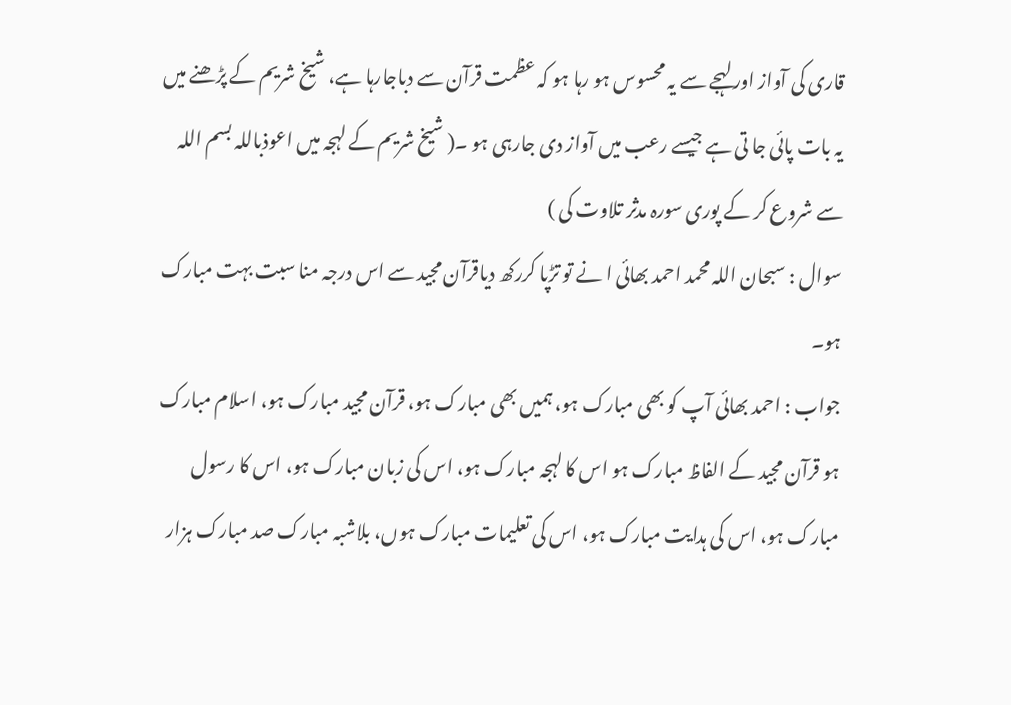قاری کی آواز اور لہجے سے یہ محسوس ہو رہا ہو کہ عظمت قرآن سے دباجارہا ہے، شیخ شریم کے پڑھنے میں یہ بات پائی جا تی ہے جیسے رعب میں آواز دی جارہی ہو ۔( شیخ شریم کے لہجہ میں اعوذباللہ بسم اللہ سے شروع کر کے پوری سورہ مدثر تلاوت کی )
سوال : سبحان اللہ محمد احمد بھائی ا نے تو تڑپا کررکھ دیاقرآن مجید سے اس درجہ منا سبت بہت مبارک ہو۔
جواب : احمد بھائی آپ کو بھی مبارک ہو، ہمیں بھی مبارک ہو، قرآن مجید مبارک ہو، اسلام مبارک ہو قرآن مجید کے الفاظ مبارک ہو اس کا لہجہ مبارک ہو، اس کی زبان مبارک ہو، اس کا رسول مبارک ہو، اس کی ہدایت مبارک ہو، اس کی تعلیمات مبارک ہوں، بلاشبہ مبارک صد مبارک ہزار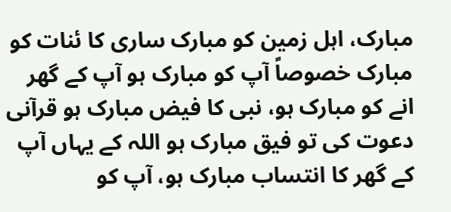مبارک، اہل زمین کو مبارک ساری کا ئنات کو مبارک خصوصاً آپ کو مبارک ہو آپ کے گھر انے کو مبارک ہو، نبی کا فیض مبارک ہو قرآنی دعوت کی تو فیق مبارک ہو اللہ کے یہاں آپ کے گھر کا انتساب مبارک ہو، آپ کو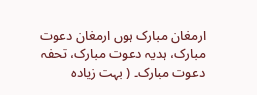ارمغان مبارک ہوں ارمغان دعوت مبارک، ہدیہ دعوت مبارک، تحفہ دعوت مبارک۔ ( بہت زیادہ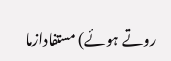روتے ہوئے) مستفادازما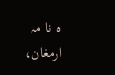ہ نا مہ ارمغان،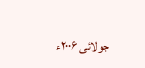جولائی ۲۰۰۶ء